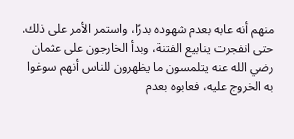منهم أنه عابه بعدم شهوده بدرًا، واستمر الأمر على ذلك. حتى انفجرت ينابيع الفتنة، وبدأ الخارجون على عثمان رضي الله عنه يتلمسون ما يظهرون للناس أنهم سوغوا به الخروج عليه، فعابوه بعدم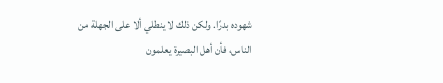شهوده بدرًا. ولكن ذلك لا ينطلي ألا على الجهلة من الناس، فأن أهل البصيرة يعلمون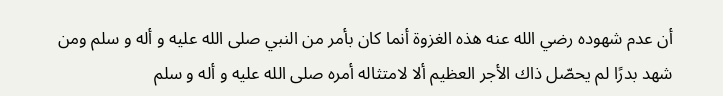أن عدم شهوده رضي الله عنه هذه الغزوة أنما كان بأمر من النبي صلى الله عليه و أله و سلم ومن شهد بدرًا لم يحصّل ذاك الأجر العظيم ألا لامتثاله أمره صلى الله عليه و أله و سلم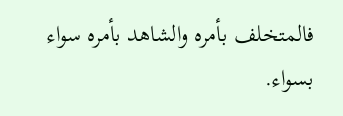فالمتخلف بأمره والشاهد بأمره سواء بسواء.